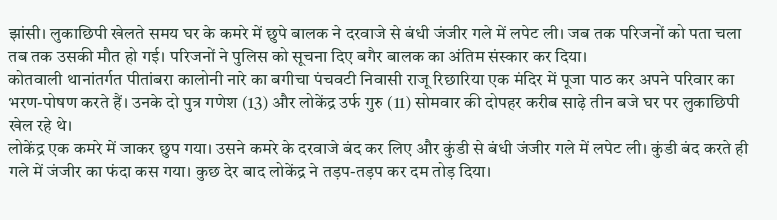झांसी। लुकाछिपी खेलते समय घर के कमरे में छुपे बालक ने दरवाजे से बंधी जंजीर गले में लपेट ली। जब तक परिजनों को पता चला तब तक उसकी मौत हो गई। परिजनों ने पुलिस को सूचना दिए बगैर बालक का अंतिम संस्कार कर दिया।
कोतवाली थानांतर्गत पीतांबरा कालोनी नारे का बगीचा पंचवटी निवासी राजू रिछारिया एक मंदिर में पूजा पाठ कर अपने परिवार का भरण-पोषण करते हैं। उनके दो पुत्र गणेश (13) और लोकेंद्र उर्फ गुरु (11) सोमवार की दोपहर करीब साढ़े तीन बजे घर पर लुकाछिपी खेल रहे थे।
लोकेंद्र एक कमरे में जाकर छुप गया। उसने कमरे के दरवाजे बंद कर लिए और कुंडी से बंधी जंजीर गले में लपेट ली। कुंडी बंद करते ही गले में जंजीर का फंदा कस गया। कुछ देर बाद लोकेंद्र ने तड़प-तड़प कर दम तोड़ दिया।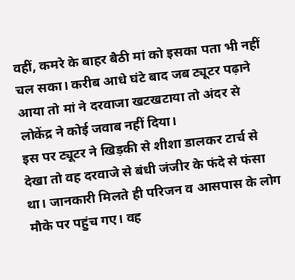वहीं, कमरे के बाहर बैठी मां को इसका पता भी नहीं चल सका। करीब आधे घंटे बाद जब ट्यूटर पढ़ाने आया तो मां ने दरवाजा खटखटाया तो अंदर से लोकेंद्र ने कोई जवाब नहीं दिया।
इस पर ट्यूटर ने खिड़की से शीशा डालकर टार्च से देखा तो वह दरवाजे से बंधी जंजीर के फंदे से फंसा था। जानकारी मिलते ही परिजन व आसपास के लोग मौके पर पहुंच गए। वह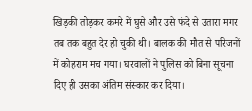खिड़की तोड़कर कमरे में घुसे और उसे फंदे से उतारा मगर तब तक बहुत देर हो चुकी थी। बालक की मौत से परिजनों में कोहराम मच गया। घरवालों ने पुलिस को बिना सूचना दिए ही उसका अंतिम संस्कार कर दिया।